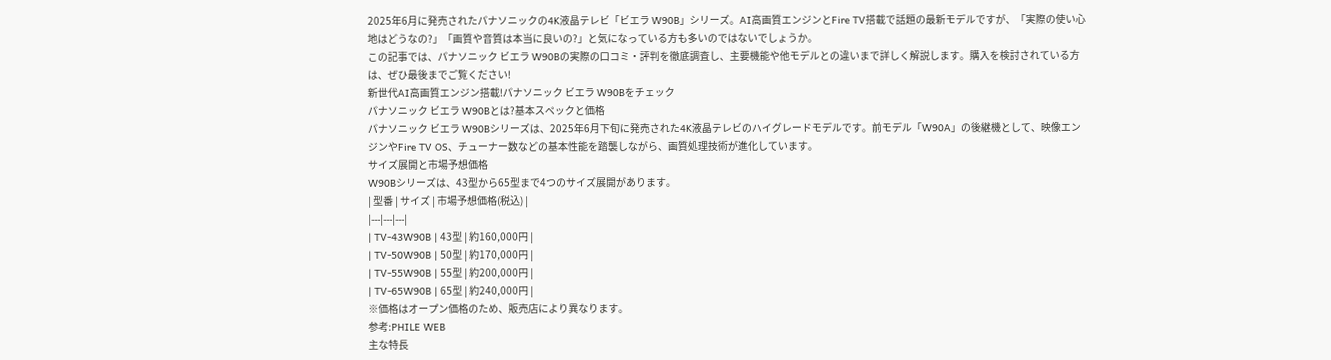2025年6月に発売されたパナソニックの4K液晶テレビ「ビエラ W90B」シリーズ。AI高画質エンジンとFire TV搭載で話題の最新モデルですが、「実際の使い心地はどうなの?」「画質や音質は本当に良いの?」と気になっている方も多いのではないでしょうか。
この記事では、パナソニック ビエラ W90Bの実際の口コミ・評判を徹底調査し、主要機能や他モデルとの違いまで詳しく解説します。購入を検討されている方は、ぜひ最後までご覧ください!
新世代AI高画質エンジン搭載!パナソニック ビエラ W90Bをチェック
パナソニック ビエラ W90Bとは?基本スペックと価格
パナソニック ビエラ W90Bシリーズは、2025年6月下旬に発売された4K液晶テレビのハイグレードモデルです。前モデル「W90A」の後継機として、映像エンジンやFire TV OS、チューナー数などの基本性能を踏襲しながら、画質処理技術が進化しています。
サイズ展開と市場予想価格
W90Bシリーズは、43型から65型まで4つのサイズ展開があります。
| 型番 | サイズ | 市場予想価格(税込) |
|---|---|---|
| TV-43W90B | 43型 | 約160,000円 |
| TV-50W90B | 50型 | 約170,000円 |
| TV-55W90B | 55型 | 約200,000円 |
| TV-65W90B | 65型 | 約240,000円 |
※価格はオープン価格のため、販売店により異なります。
参考:PHILE WEB
主な特長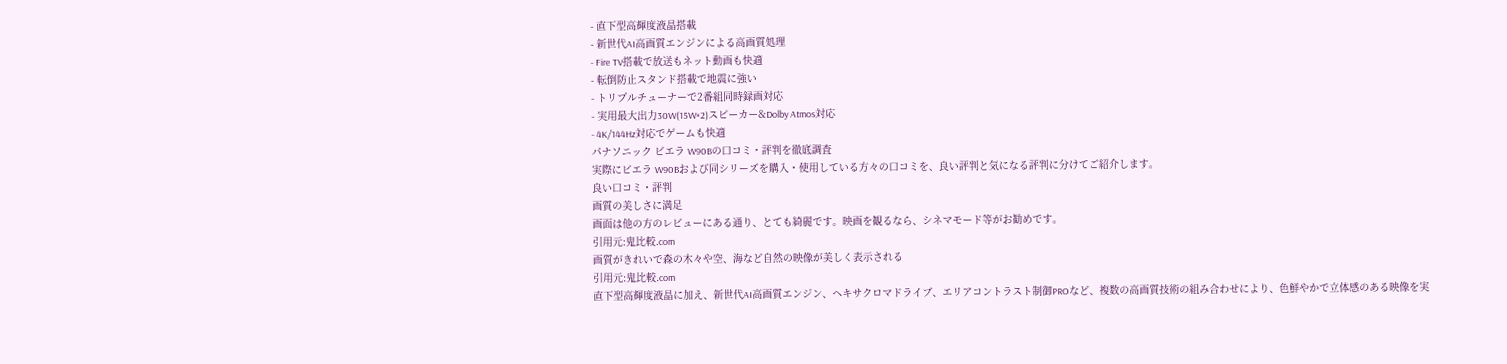- 直下型高輝度液晶搭載
- 新世代AI高画質エンジンによる高画質処理
- Fire TV搭載で放送もネット動画も快適
- 転倒防止スタンド搭載で地震に強い
- トリプルチューナーで2番組同時録画対応
- 実用最大出力30W(15W×2)スピーカー&Dolby Atmos対応
- 4K/144Hz対応でゲームも快適
パナソニック ビエラ W90Bの口コミ・評判を徹底調査
実際にビエラ W90Bおよび同シリーズを購入・使用している方々の口コミを、良い評判と気になる評判に分けてご紹介します。
良い口コミ・評判
画質の美しさに満足
画面は他の方のレビューにある通り、とても綺麗です。映画を観るなら、シネマモード等がお勧めです。
引用元:鬼比較.com
画質がきれいで森の木々や空、海など自然の映像が美しく表示される
引用元:鬼比較.com
直下型高輝度液晶に加え、新世代AI高画質エンジン、ヘキサクロマドライブ、エリアコントラスト制御PROなど、複数の高画質技術の組み合わせにより、色鮮やかで立体感のある映像を実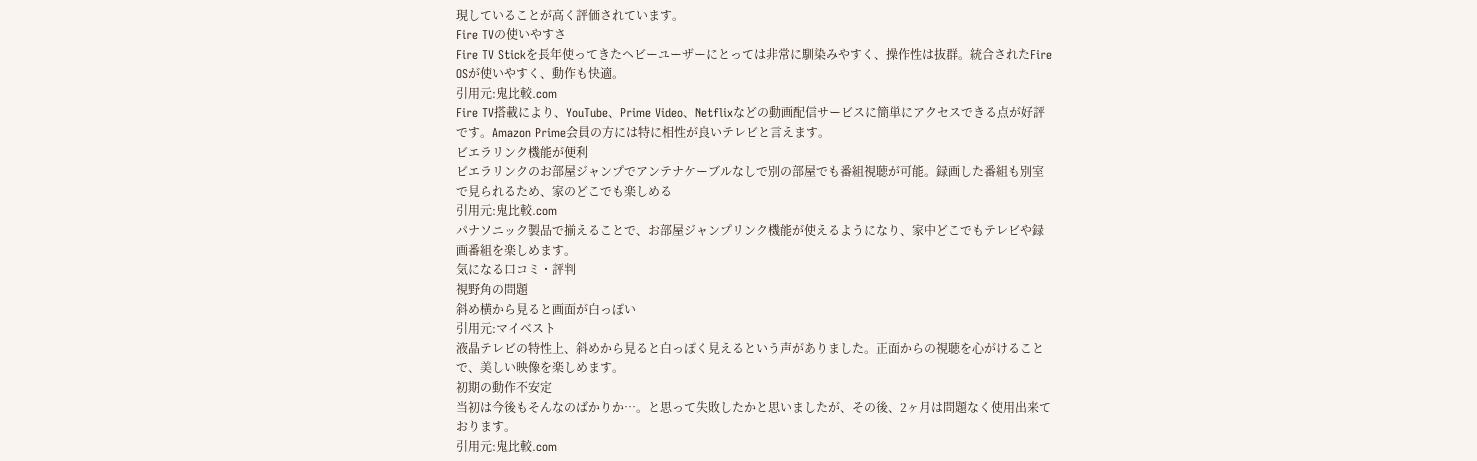現していることが高く評価されています。
Fire TVの使いやすさ
Fire TV Stickを長年使ってきたヘビーユーザーにとっては非常に馴染みやすく、操作性は抜群。統合されたFire OSが使いやすく、動作も快適。
引用元:鬼比較.com
Fire TV搭載により、YouTube、Prime Video、Netflixなどの動画配信サービスに簡単にアクセスできる点が好評です。Amazon Prime会員の方には特に相性が良いテレビと言えます。
ビエラリンク機能が便利
ビエラリンクのお部屋ジャンプでアンテナケーブルなしで別の部屋でも番組視聴が可能。録画した番組も別室で見られるため、家のどこでも楽しめる
引用元:鬼比較.com
パナソニック製品で揃えることで、お部屋ジャンプリンク機能が使えるようになり、家中どこでもテレビや録画番組を楽しめます。
気になる口コミ・評判
視野角の問題
斜め横から見ると画面が白っぽい
引用元:マイベスト
液晶テレビの特性上、斜めから見ると白っぽく見えるという声がありました。正面からの視聴を心がけることで、美しい映像を楽しめます。
初期の動作不安定
当初は今後もそんなのばかりか…。と思って失敗したかと思いましたが、その後、2ヶ月は問題なく使用出来ております。
引用元:鬼比較.com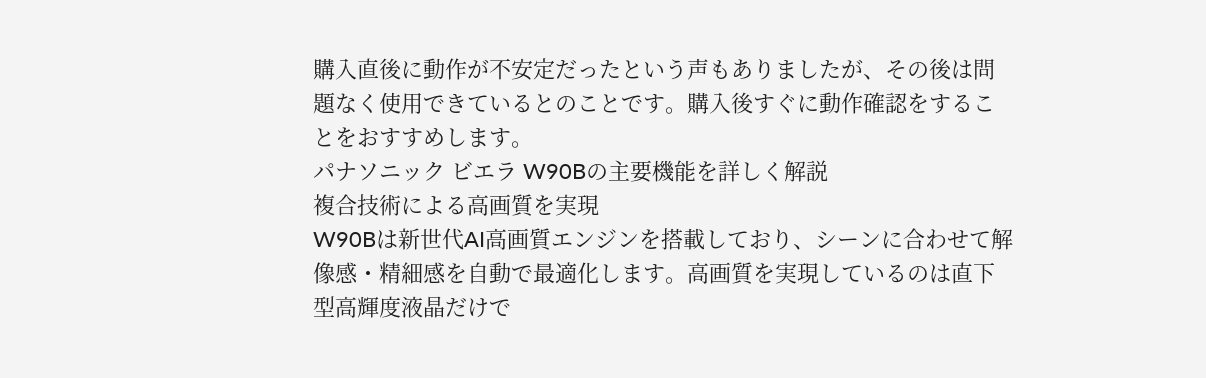購入直後に動作が不安定だったという声もありましたが、その後は問題なく使用できているとのことです。購入後すぐに動作確認をすることをおすすめします。
パナソニック ビエラ W90Bの主要機能を詳しく解説
複合技術による高画質を実現
W90Bは新世代AI高画質エンジンを搭載しており、シーンに合わせて解像感・精細感を自動で最適化します。高画質を実現しているのは直下型高輝度液晶だけで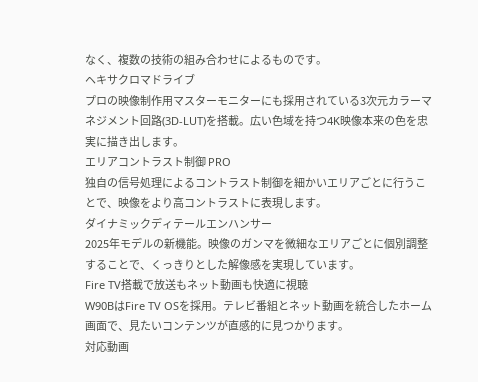なく、複数の技術の組み合わせによるものです。
ヘキサクロマドライブ
プロの映像制作用マスターモニターにも採用されている3次元カラーマネジメント回路(3D-LUT)を搭載。広い色域を持つ4K映像本来の色を忠実に描き出します。
エリアコントラスト制御 PRO
独自の信号処理によるコントラスト制御を細かいエリアごとに行うことで、映像をより高コントラストに表現します。
ダイナミックディテールエンハンサー
2025年モデルの新機能。映像のガンマを微細なエリアごとに個別調整することで、くっきりとした解像感を実現しています。
Fire TV搭載で放送もネット動画も快適に視聴
W90BはFire TV OSを採用。テレビ番組とネット動画を統合したホーム画面で、見たいコンテンツが直感的に見つかります。
対応動画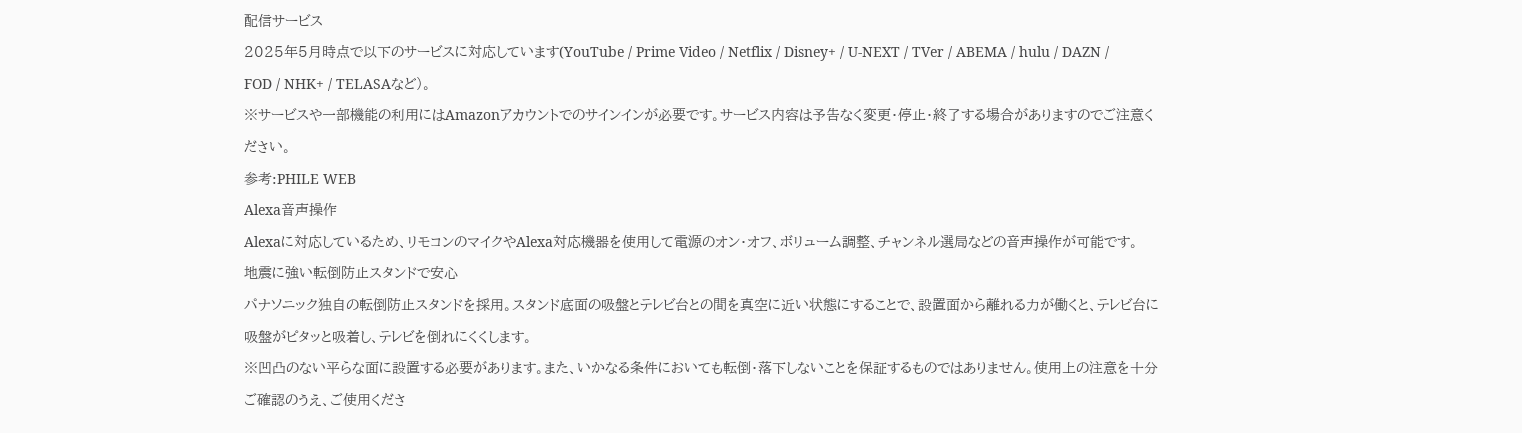配信サービス
2025年5月時点で以下のサービスに対応しています(YouTube / Prime Video / Netflix / Disney+ / U-NEXT / TVer / ABEMA / hulu / DAZN / FOD / NHK+ / TELASAなど)。
※サービスや一部機能の利用にはAmazonアカウントでのサインインが必要です。サービス内容は予告なく変更・停止・終了する場合がありますのでご注意ください。
参考:PHILE WEB
Alexa音声操作
Alexaに対応しているため、リモコンのマイクやAlexa対応機器を使用して電源のオン・オフ、ボリューム調整、チャンネル選局などの音声操作が可能です。
地震に強い転倒防止スタンドで安心
パナソニック独自の転倒防止スタンドを採用。スタンド底面の吸盤とテレビ台との間を真空に近い状態にすることで、設置面から離れる力が働くと、テレビ台に吸盤がピタッと吸着し、テレビを倒れにくくします。
※凹凸のない平らな面に設置する必要があります。また、いかなる条件においても転倒・落下しないことを保証するものではありません。使用上の注意を十分ご確認のうえ、ご使用くださ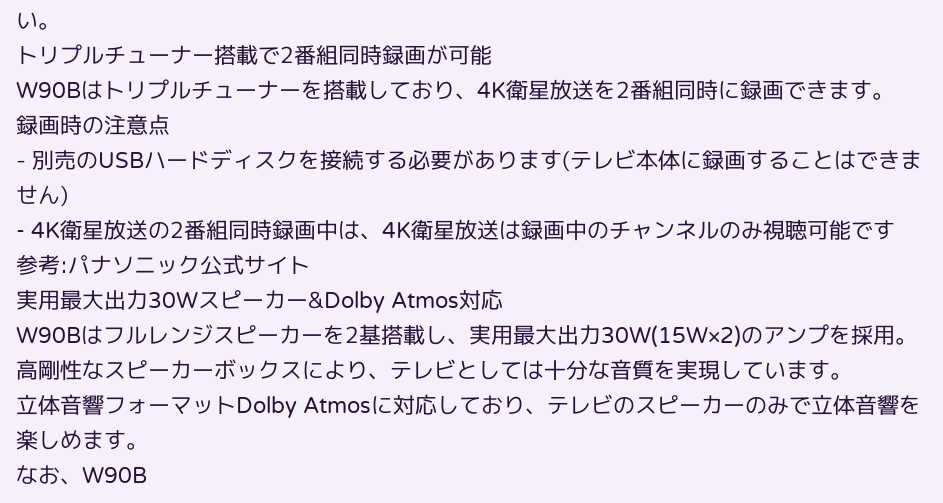い。
トリプルチューナー搭載で2番組同時録画が可能
W90Bはトリプルチューナーを搭載しており、4K衛星放送を2番組同時に録画できます。
録画時の注意点
- 別売のUSBハードディスクを接続する必要があります(テレビ本体に録画することはできません)
- 4K衛星放送の2番組同時録画中は、4K衛星放送は録画中のチャンネルのみ視聴可能です
参考:パナソニック公式サイト
実用最大出力30Wスピーカー&Dolby Atmos対応
W90Bはフルレンジスピーカーを2基搭載し、実用最大出力30W(15W×2)のアンプを採用。高剛性なスピーカーボックスにより、テレビとしては十分な音質を実現しています。
立体音響フォーマットDolby Atmosに対応しており、テレビのスピーカーのみで立体音響を楽しめます。
なお、W90B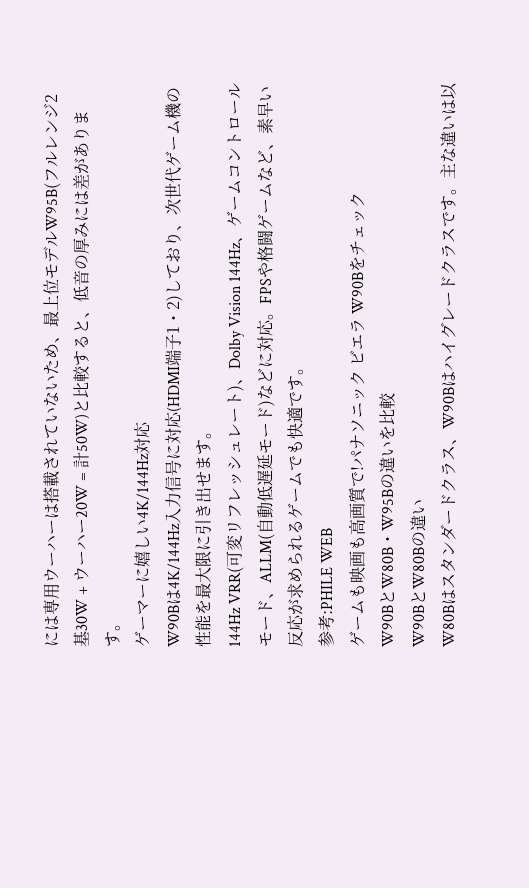には専用ウーハーは搭載されていないため、最上位モデルW95B(フルレンジ2基30W + ウーハー20W = 計50W)と比較すると、低音の厚みには差があります。
ゲーマーに嬉しい4K/144Hz対応
W90Bは4K/144Hz入力信号に対応(HDMI端子1・2)しており、次世代ゲーム機の性能を最大限に引き出せます。
144Hz VRR(可変リフレッシュレート)、Dolby Vision 144Hz、ゲームコントロールモード、ALLM(自動低遅延モード)などに対応。FPSや格闘ゲームなど、素早い反応が求められるゲームでも快適です。
参考:PHILE WEB
ゲームも映画も高画質で!パナソニック ビエラ W90Bをチェック
W90BとW80B・W95Bの違いを比較
W90BとW80Bの違い
W80Bはスタンダードクラス、W90Bはハイグレードクラスです。主な違いは以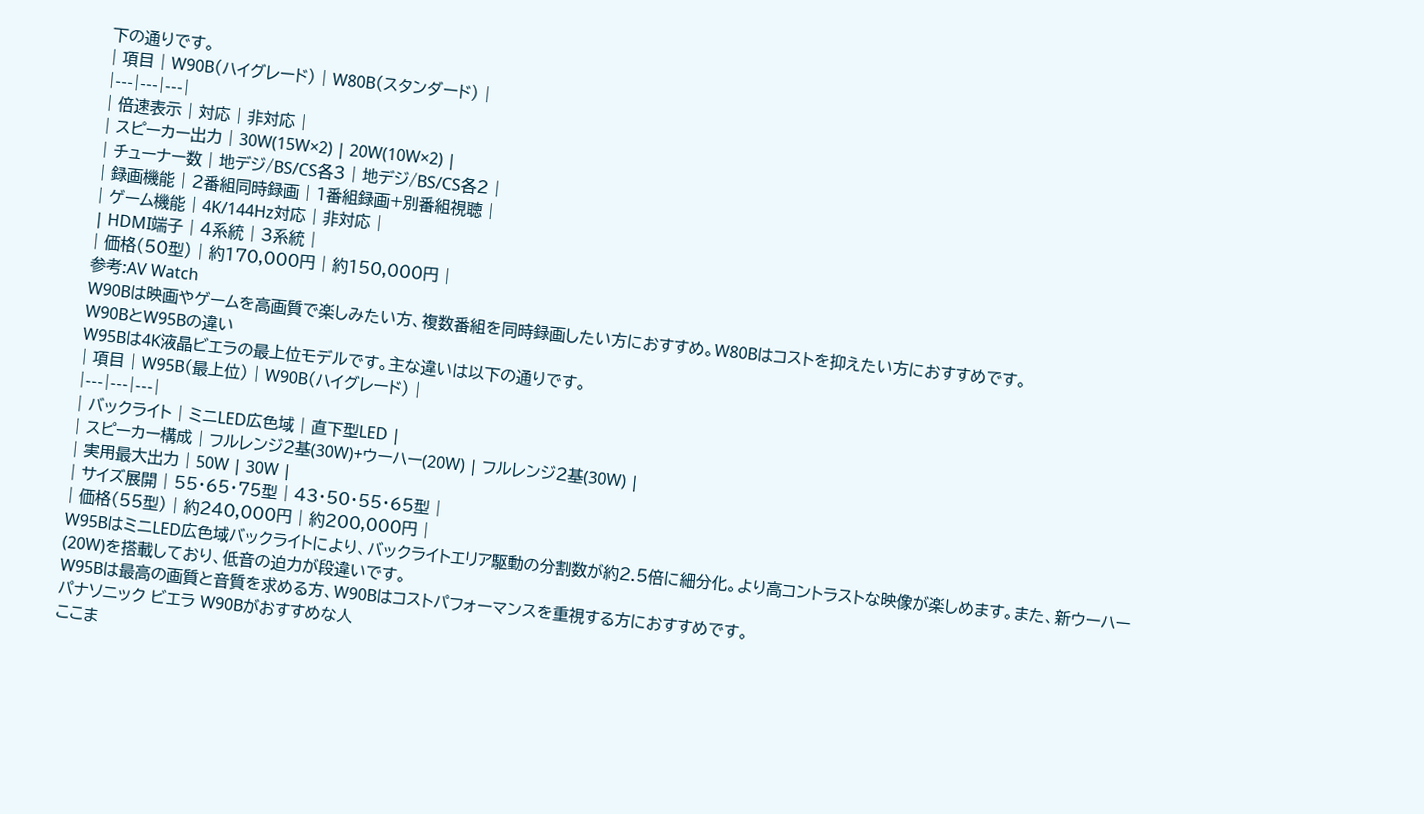下の通りです。
| 項目 | W90B(ハイグレード) | W80B(スタンダード) |
|---|---|---|
| 倍速表示 | 対応 | 非対応 |
| スピーカー出力 | 30W(15W×2) | 20W(10W×2) |
| チューナー数 | 地デジ/BS/CS各3 | 地デジ/BS/CS各2 |
| 録画機能 | 2番組同時録画 | 1番組録画+別番組視聴 |
| ゲーム機能 | 4K/144Hz対応 | 非対応 |
| HDMI端子 | 4系統 | 3系統 |
| 価格(50型) | 約170,000円 | 約150,000円 |
参考:AV Watch
W90Bは映画やゲームを高画質で楽しみたい方、複数番組を同時録画したい方におすすめ。W80Bはコストを抑えたい方におすすめです。
W90BとW95Bの違い
W95Bは4K液晶ビエラの最上位モデルです。主な違いは以下の通りです。
| 項目 | W95B(最上位) | W90B(ハイグレード) |
|---|---|---|
| バックライト | ミニLED広色域 | 直下型LED |
| スピーカー構成 | フルレンジ2基(30W)+ウーハー(20W) | フルレンジ2基(30W) |
| 実用最大出力 | 50W | 30W |
| サイズ展開 | 55・65・75型 | 43・50・55・65型 |
| 価格(55型) | 約240,000円 | 約200,000円 |
W95BはミニLED広色域バックライトにより、バックライトエリア駆動の分割数が約2.5倍に細分化。より高コントラストな映像が楽しめます。また、新ウーハー(20W)を搭載しており、低音の迫力が段違いです。
W95Bは最高の画質と音質を求める方、W90Bはコストパフォーマンスを重視する方におすすめです。
パナソニック ビエラ W90Bがおすすめな人
ここま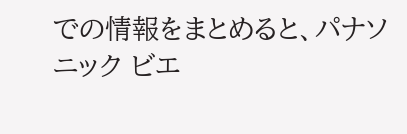での情報をまとめると、パナソニック ビエ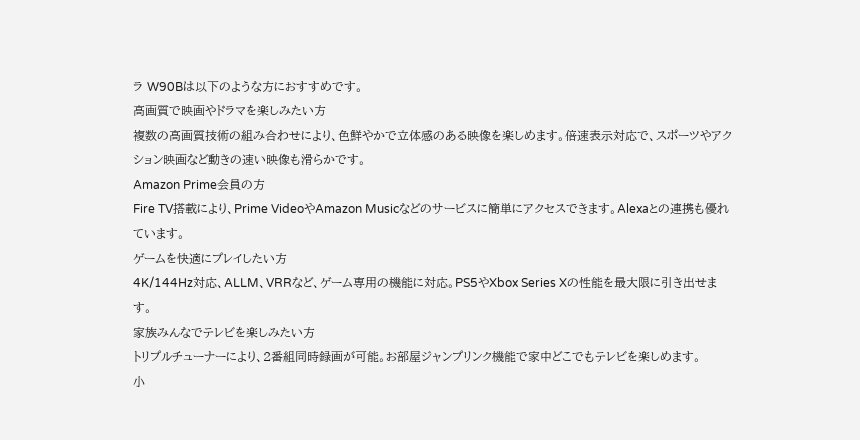ラ W90Bは以下のような方におすすめです。
高画質で映画やドラマを楽しみたい方
複数の高画質技術の組み合わせにより、色鮮やかで立体感のある映像を楽しめます。倍速表示対応で、スポーツやアクション映画など動きの速い映像も滑らかです。
Amazon Prime会員の方
Fire TV搭載により、Prime VideoやAmazon Musicなどのサービスに簡単にアクセスできます。Alexaとの連携も優れています。
ゲームを快適にプレイしたい方
4K/144Hz対応、ALLM、VRRなど、ゲーム専用の機能に対応。PS5やXbox Series Xの性能を最大限に引き出せます。
家族みんなでテレビを楽しみたい方
トリプルチューナーにより、2番組同時録画が可能。お部屋ジャンプリンク機能で家中どこでもテレビを楽しめます。
小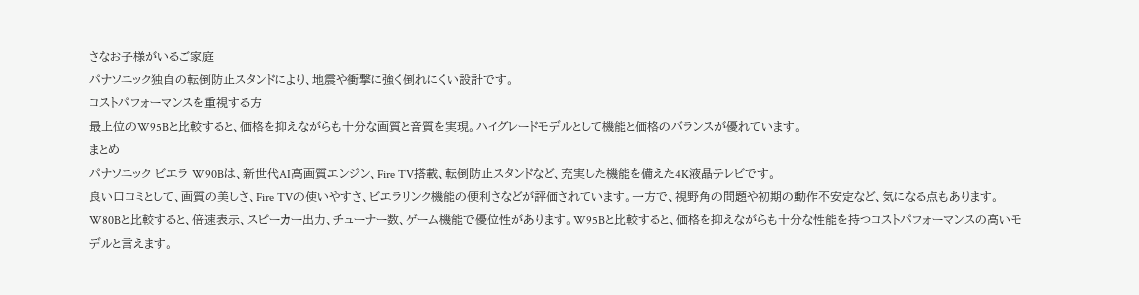さなお子様がいるご家庭
パナソニック独自の転倒防止スタンドにより、地震や衝撃に強く倒れにくい設計です。
コストパフォーマンスを重視する方
最上位のW95Bと比較すると、価格を抑えながらも十分な画質と音質を実現。ハイグレードモデルとして機能と価格のバランスが優れています。
まとめ
パナソニック ビエラ W90Bは、新世代AI高画質エンジン、Fire TV搭載、転倒防止スタンドなど、充実した機能を備えた4K液晶テレビです。
良い口コミとして、画質の美しさ、Fire TVの使いやすさ、ビエラリンク機能の便利さなどが評価されています。一方で、視野角の問題や初期の動作不安定など、気になる点もあります。
W80Bと比較すると、倍速表示、スピーカー出力、チューナー数、ゲーム機能で優位性があります。W95Bと比較すると、価格を抑えながらも十分な性能を持つコストパフォーマンスの高いモデルと言えます。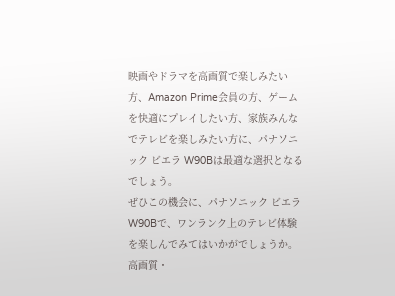映画やドラマを高画質で楽しみたい方、Amazon Prime会員の方、ゲームを快適にプレイしたい方、家族みんなでテレビを楽しみたい方に、パナソニック ビエラ W90Bは最適な選択となるでしょう。
ぜひこの機会に、パナソニック ビエラ W90Bで、ワンランク上のテレビ体験を楽しんでみてはいかがでしょうか。
高画質・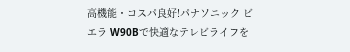高機能・コスパ良好!パナソニック ビエラ W90Bで快適なテレビライフを